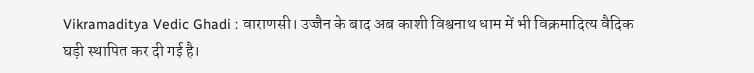Vikramaditya Vedic Ghadi : वाराणसी। उज्जैन के बाद अब काशी विश्वनाथ धाम में भी विक्रमादित्य वैदिक घड़ी स्थापित कर दी गई है।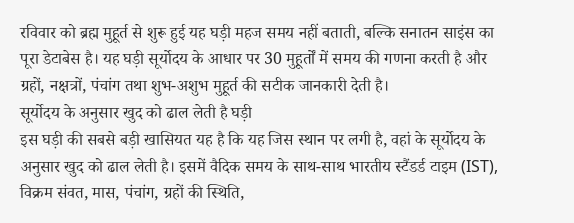रविवार को ब्रह्म मुहूर्त से शुरू हुई यह घड़ी महज समय नहीं बताती, बल्कि सनातन साइंस का पूरा डेटाबेस है। यह घड़ी सूर्योदय के आधार पर 30 मुहूर्तों में समय की गणना करती है और ग्रहों, नक्षत्रों, पंचांग तथा शुभ-अशुभ मुहूर्त की सटीक जानकारी देती है।
सूर्योदय के अनुसार खुद को ढाल लेती है घड़ी
इस घड़ी की सबसे बड़ी खासियत यह है कि यह जिस स्थान पर लगी है, वहां के सूर्योदय के अनुसार खुद को ढाल लेती है। इसमें वैदिक समय के साथ-साथ भारतीय स्टैंडर्ड टाइम (IST), विक्रम संवत, मास, पंचांग, ग्रहों की स्थिति,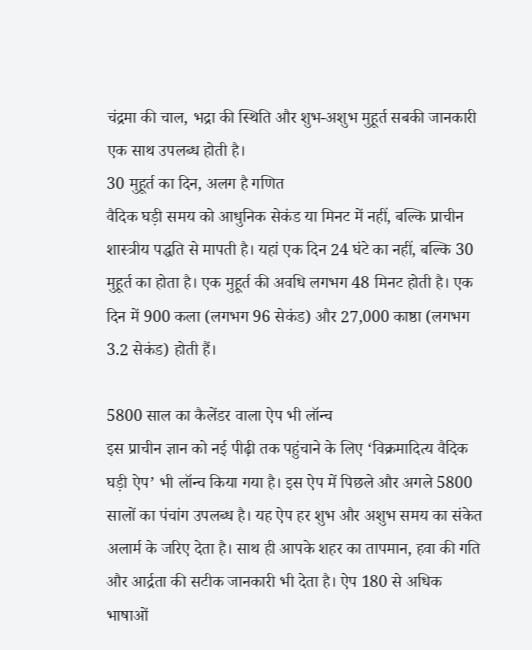चंद्रमा की चाल, भद्रा की स्थिति और शुभ-अशुभ मुहूर्त सबकी जानकारी एक साथ उपलब्ध होती है।
30 मुहूर्त का दिन, अलग है गणित
वैदिक घड़ी समय को आधुनिक सेकंड या मिनट में नहीं, बल्कि प्राचीन शास्त्रीय पद्धति से मापती है। यहां एक दिन 24 घंटे का नहीं, बल्कि 30 मुहूर्त का होता है। एक मुहूर्त की अवधि लगभग 48 मिनट होती है। एक दिन में 900 कला (लगभग 96 सेकंड) और 27,000 काष्ठा (लगभग 3.2 सेकंड) होती हैं।

5800 साल का कैलेंडर वाला ऐप भी लॉन्च
इस प्राचीन ज्ञान को नई पीढ़ी तक पहुंचाने के लिए ‘विक्रमादित्य वैदिक घड़ी ऐप’ भी लॉन्च किया गया है। इस ऐप में पिछले और अगले 5800 सालों का पंचांग उपलब्ध है। यह ऐप हर शुभ और अशुभ समय का संकेत अलार्म के जरिए देता है। साथ ही आपके शहर का तापमान, हवा की गति और आर्द्रता की सटीक जानकारी भी देता है। ऐप 180 से अधिक भाषाओं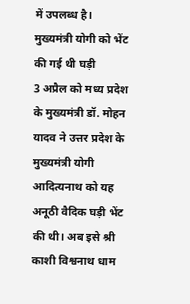में उपलब्ध है।
मुख्यमंत्री योगी को भेंट की गई थी घड़ी
3 अप्रैल को मध्य प्रदेश के मुख्यमंत्री डॉ. मोहन यादव ने उत्तर प्रदेश के मुख्यमंत्री योगी आदित्यनाथ को यह अनूठी वैदिक घड़ी भेंट की थी। अब इसे श्री काशी विश्वनाथ धाम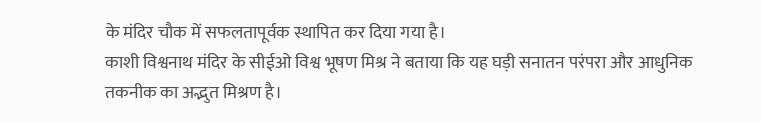के मंदिर चौक में सफलतापूर्वक स्थापित कर दिया गया है।
काशी विश्वनाथ मंदिर के सीईओ विश्व भूषण मिश्र ने बताया कि यह घड़ी सनातन परंपरा और आधुनिक तकनीक का अद्भुत मिश्रण है।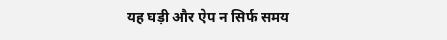यह घड़ी और ऐप न सिर्फ समय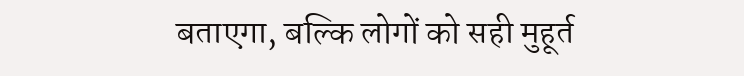बताएगा, बल्कि लोगों को सही मुहूर्त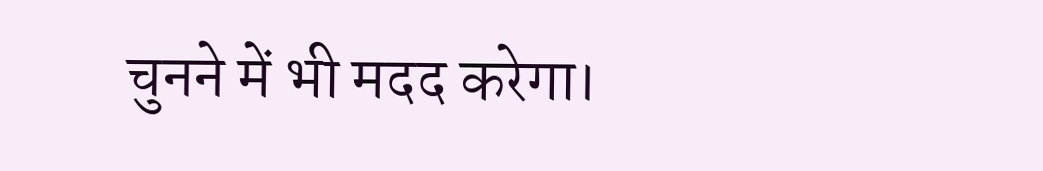चुनने में भी मदद करेगा।